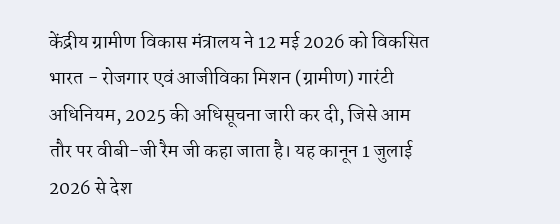केंद्रीय ग्रामीण विकास मंत्रालय ने 12 मई 2026 को विकसित भारत - रोजगार एवं आजीविका मिशन (ग्रामीण) गारंटी अधिनियम, 2025 की अधिसूचना जारी कर दी, जिसे आम तौर पर वीबी-जी रैम जी कहा जाता है। यह कानून 1 जुलाई 2026 से देश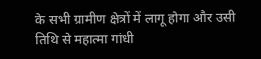के सभी ग्रामीण क्षेत्रों में लागू होगा और उसी तिथि से महात्मा गांधी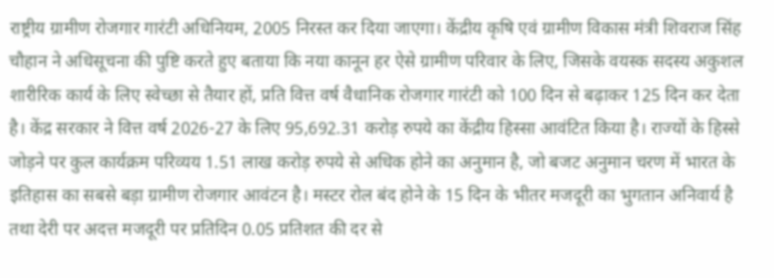राष्ट्रीय ग्रामीण रोजगार गारंटी अधिनियम, 2005 निरस्त कर दिया जाएगा। केंद्रीय कृषि एवं ग्रामीण विकास मंत्री शिवराज सिंह चौहान ने अधिसूचना की पुष्टि करते हुए बताया कि नया कानून हर ऐसे ग्रामीण परिवार के लिए, जिसके वयस्क सदस्य अकुशल शारीरिक कार्य के लिए स्वेच्छा से तैयार हों, प्रति वित्त वर्ष वैधानिक रोजगार गारंटी को 100 दिन से बढ़ाकर 125 दिन कर देता है। केंद्र सरकार ने वित्त वर्ष 2026-27 के लिए 95,692.31 करोड़ रुपये का केंद्रीय हिस्सा आवंटित किया है। राज्यों के हिस्से जोड़ने पर कुल कार्यक्रम परिव्यय 1.51 लाख करोड़ रुपये से अधिक होने का अनुमान है, जो बजट अनुमान चरण में भारत के इतिहास का सबसे बड़ा ग्रामीण रोजगार आवंटन है। मस्टर रोल बंद होने के 15 दिन के भीतर मजदूरी का भुगतान अनिवार्य है तथा देरी पर अदत्त मजदूरी पर प्रतिदिन 0.05 प्रतिशत की दर से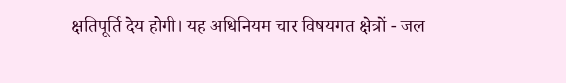क्षतिपूर्ति देय होगी। यह अधिनियम चार विषयगत क्षेत्रों - जल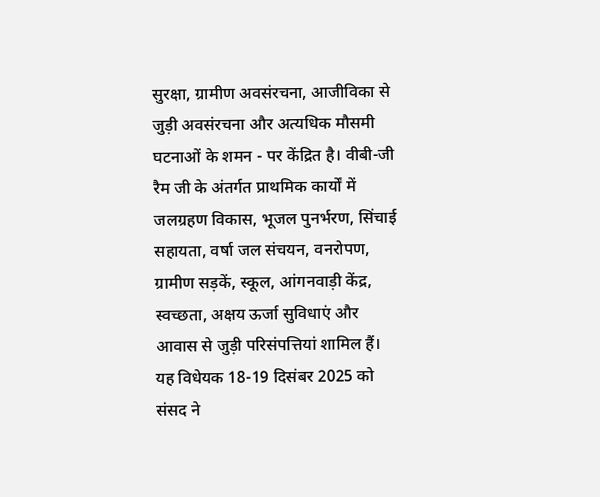सुरक्षा, ग्रामीण अवसंरचना, आजीविका से जुड़ी अवसंरचना और अत्यधिक मौसमी घटनाओं के शमन - पर केंद्रित है। वीबी-जी रैम जी के अंतर्गत प्राथमिक कार्यों में जलग्रहण विकास, भूजल पुनर्भरण, सिंचाई सहायता, वर्षा जल संचयन, वनरोपण, ग्रामीण सड़कें, स्कूल, आंगनवाड़ी केंद्र, स्वच्छता, अक्षय ऊर्जा सुविधाएं और आवास से जुड़ी परिसंपत्तियां शामिल हैं। यह विधेयक 18-19 दिसंबर 2025 को संसद ने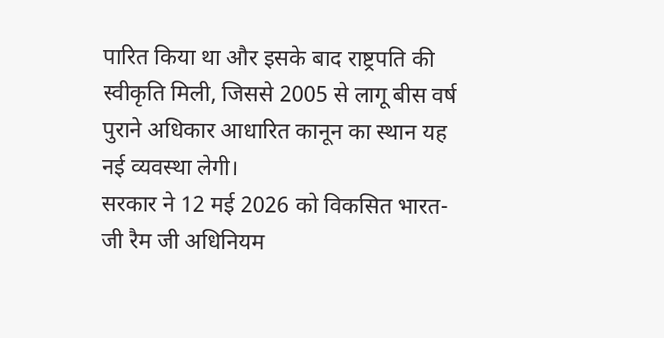पारित किया था और इसके बाद राष्ट्रपति की स्वीकृति मिली, जिससे 2005 से लागू बीस वर्ष पुराने अधिकार आधारित कानून का स्थान यह नई व्यवस्था लेगी।
सरकार ने 12 मई 2026 को विकसित भारत-जी रैम जी अधिनियम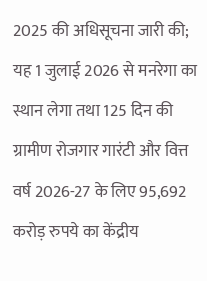2025 की अधिसूचना जारी की; यह 1 जुलाई 2026 से मनरेगा का स्थान लेगा तथा 125 दिन की ग्रामीण रोजगार गारंटी और वित्त वर्ष 2026-27 के लिए 95,692 करोड़ रुपये का केंद्रीय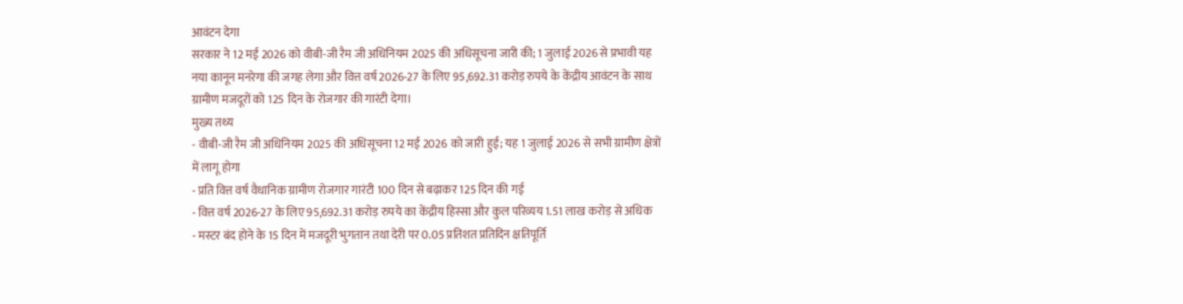आवंटन देगा
सरकार ने 12 मई 2026 को वीबी-जी रैम जी अधिनियम 2025 की अधिसूचना जारी की; 1 जुलाई 2026 से प्रभावी यह नया कानून मनरेगा की जगह लेगा और वित्त वर्ष 2026-27 के लिए 95,692.31 करोड़ रुपये के केंद्रीय आवंटन के साथ ग्रामीण मजदूरों को 125 दिन के रोजगार की गारंटी देगा।
मुख्य तथ्य
- वीबी-जी रैम जी अधिनियम 2025 की अधिसूचना 12 मई 2026 को जारी हुई; यह 1 जुलाई 2026 से सभी ग्रामीण क्षेत्रों में लागू होगा
- प्रति वित्त वर्ष वैधानिक ग्रामीण रोजगार गारंटी 100 दिन से बढ़ाकर 125 दिन की गई
- वित्त वर्ष 2026-27 के लिए 95,692.31 करोड़ रुपये का केंद्रीय हिस्सा और कुल परिव्यय 1.51 लाख करोड़ से अधिक
- मस्टर बंद होने के 15 दिन में मजदूरी भुगतान तथा देरी पर 0.05 प्रतिशत प्रतिदिन क्षतिपूर्ति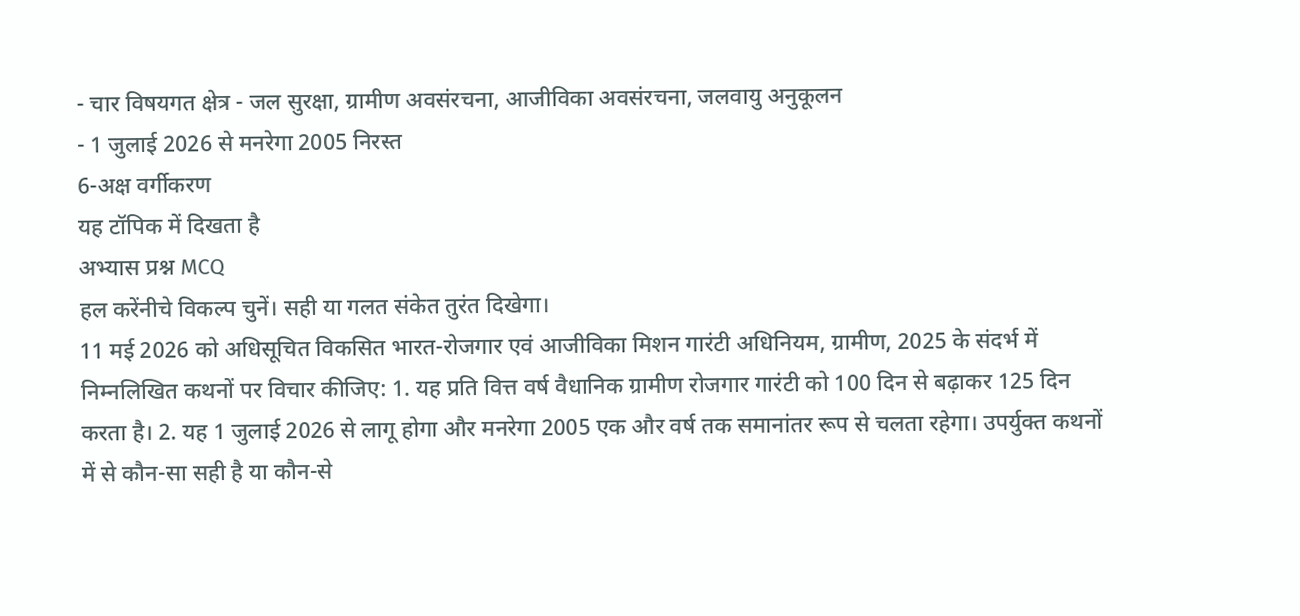- चार विषयगत क्षेत्र - जल सुरक्षा, ग्रामीण अवसंरचना, आजीविका अवसंरचना, जलवायु अनुकूलन
- 1 जुलाई 2026 से मनरेगा 2005 निरस्त
6-अक्ष वर्गीकरण
यह टॉपिक में दिखता है
अभ्यास प्रश्न MCQ
हल करेंनीचे विकल्प चुनें। सही या गलत संकेत तुरंत दिखेगा।
11 मई 2026 को अधिसूचित विकसित भारत-रोजगार एवं आजीविका मिशन गारंटी अधिनियम, ग्रामीण, 2025 के संदर्भ में निम्नलिखित कथनों पर विचार कीजिए: 1. यह प्रति वित्त वर्ष वैधानिक ग्रामीण रोजगार गारंटी को 100 दिन से बढ़ाकर 125 दिन करता है। 2. यह 1 जुलाई 2026 से लागू होगा और मनरेगा 2005 एक और वर्ष तक समानांतर रूप से चलता रहेगा। उपर्युक्त कथनों में से कौन-सा सही है या कौन-से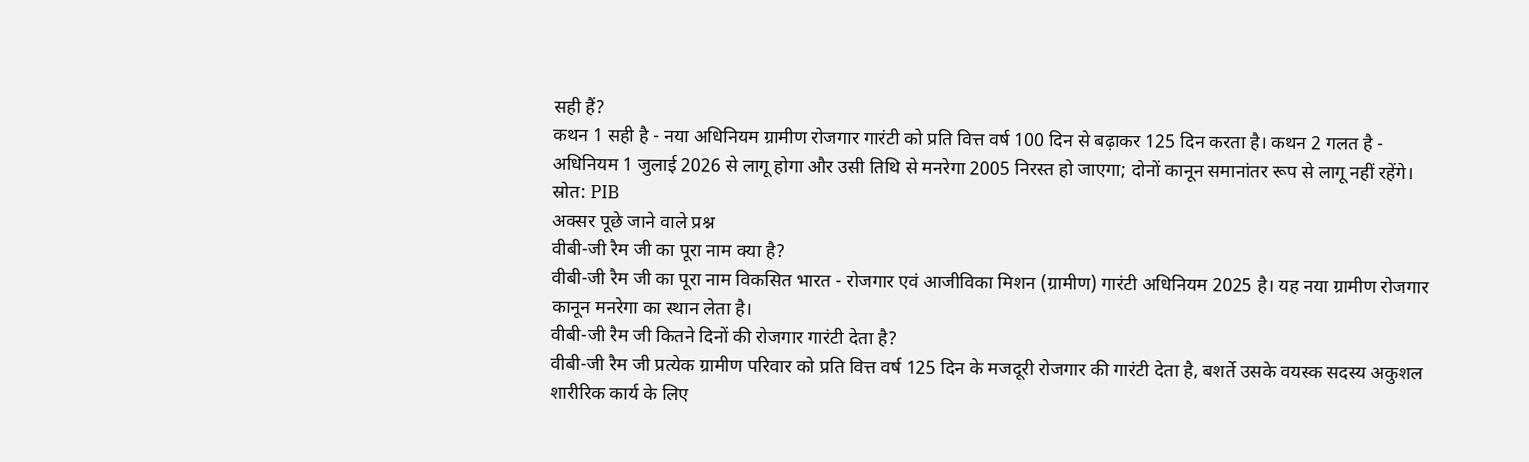सही हैं?
कथन 1 सही है - नया अधिनियम ग्रामीण रोजगार गारंटी को प्रति वित्त वर्ष 100 दिन से बढ़ाकर 125 दिन करता है। कथन 2 गलत है - अधिनियम 1 जुलाई 2026 से लागू होगा और उसी तिथि से मनरेगा 2005 निरस्त हो जाएगा; दोनों कानून समानांतर रूप से लागू नहीं रहेंगे।
स्रोत: PIB
अक्सर पूछे जाने वाले प्रश्न
वीबी-जी रैम जी का पूरा नाम क्या है?
वीबी-जी रैम जी का पूरा नाम विकसित भारत - रोजगार एवं आजीविका मिशन (ग्रामीण) गारंटी अधिनियम 2025 है। यह नया ग्रामीण रोजगार कानून मनरेगा का स्थान लेता है।
वीबी-जी रैम जी कितने दिनों की रोजगार गारंटी देता है?
वीबी-जी रैम जी प्रत्येक ग्रामीण परिवार को प्रति वित्त वर्ष 125 दिन के मजदूरी रोजगार की गारंटी देता है, बशर्ते उसके वयस्क सदस्य अकुशल शारीरिक कार्य के लिए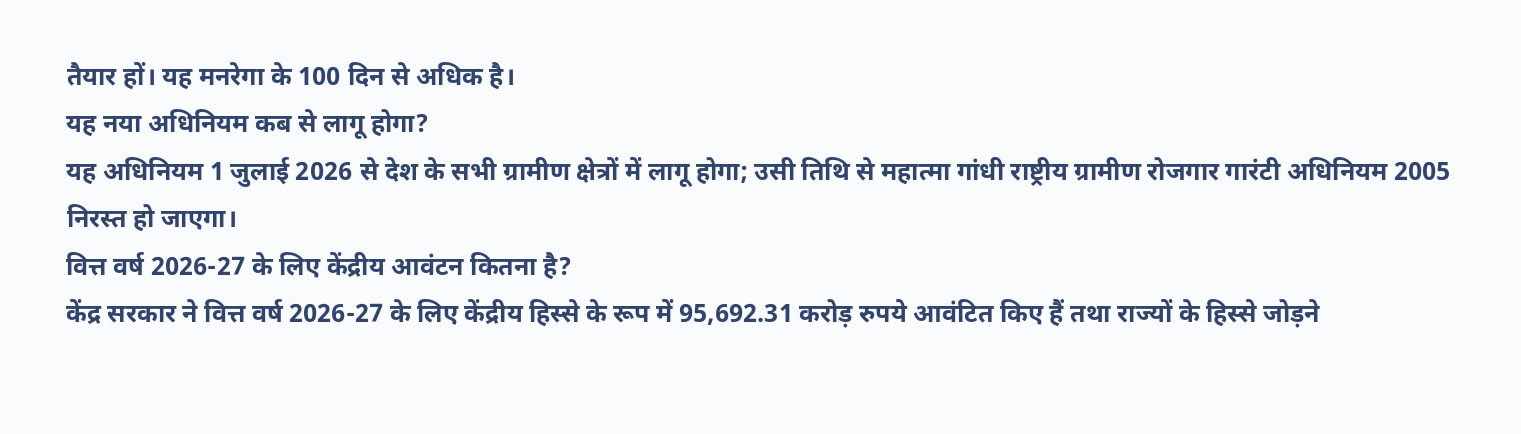तैयार हों। यह मनरेगा के 100 दिन से अधिक है।
यह नया अधिनियम कब से लागू होगा?
यह अधिनियम 1 जुलाई 2026 से देश के सभी ग्रामीण क्षेत्रों में लागू होगा; उसी तिथि से महात्मा गांधी राष्ट्रीय ग्रामीण रोजगार गारंटी अधिनियम 2005 निरस्त हो जाएगा।
वित्त वर्ष 2026-27 के लिए केंद्रीय आवंटन कितना है?
केंद्र सरकार ने वित्त वर्ष 2026-27 के लिए केंद्रीय हिस्से के रूप में 95,692.31 करोड़ रुपये आवंटित किए हैं तथा राज्यों के हिस्से जोड़ने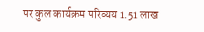पर कुल कार्यक्रम परिव्यय 1.51 लाख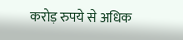करोड़ रुपये से अधिक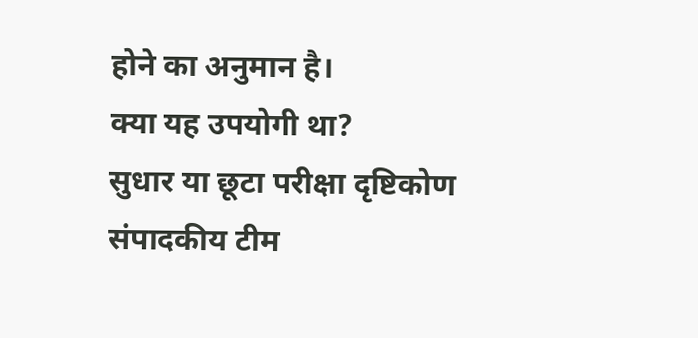होने का अनुमान है।
क्या यह उपयोगी था?
सुधार या छूटा परीक्षा दृष्टिकोण संपादकीय टीम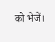को भेजें।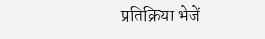प्रतिक्रिया भेजें